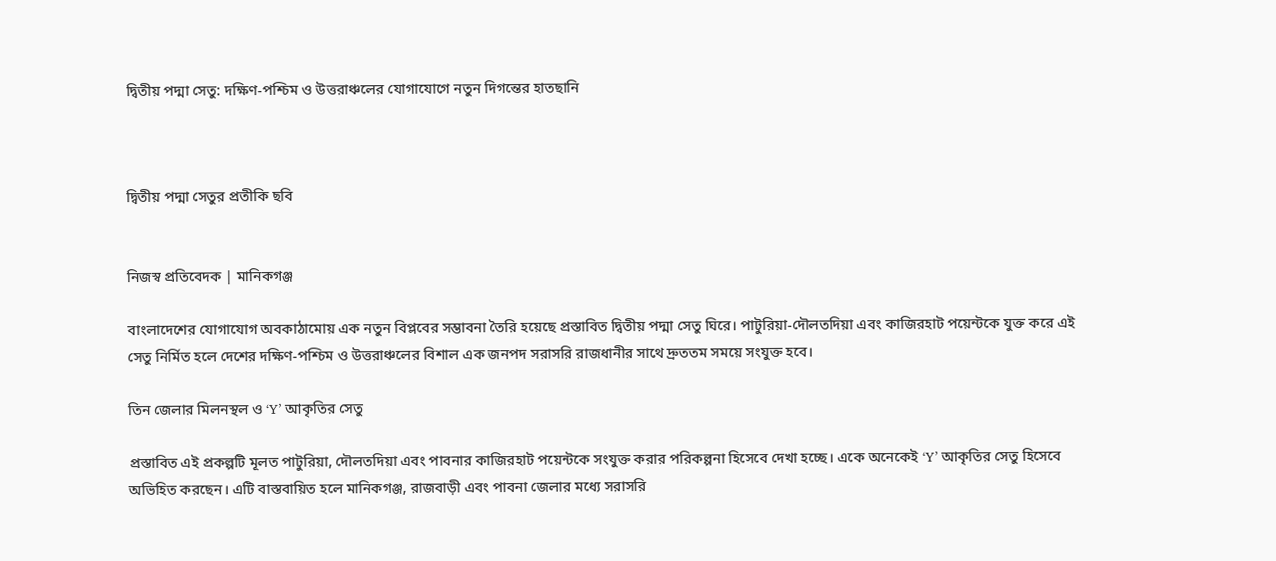দ্বিতীয় পদ্মা সেতু: দক্ষিণ-পশ্চিম ও উত্তরাঞ্চলের যোগাযোগে নতুন দিগন্তের হাতছানি



দ্বিতীয় পদ্মা সেতুর প্রতীকি ছবি


নিজস্ব প্রতিবেদক | মানিকগঞ্জ

বাংলাদেশের যোগাযোগ অবকাঠামোয় এক নতুন বিপ্লবের সম্ভাবনা তৈরি হয়েছে প্রস্তাবিত দ্বিতীয় পদ্মা সেতু ঘিরে। পাটুরিয়া-দৌলতদিয়া এবং কাজিরহাট পয়েন্টকে যুক্ত করে এই সেতু নির্মিত হলে দেশের দক্ষিণ-পশ্চিম ও উত্তরাঞ্চলের বিশাল এক জনপদ সরাসরি রাজধানীর সাথে দ্রুততম সময়ে সংযুক্ত হবে।

তিন জেলার মিলনস্থল ও ‘Y’ আকৃতির সেতু

প্রস্তাবিত এই প্রকল্পটি মূলত পাটুরিয়া, দৌলতদিয়া এবং পাবনার কাজিরহাট পয়েন্টকে সংযুক্ত করার পরিকল্পনা হিসেবে দেখা হচ্ছে। একে অনেকেই ‘Y’ আকৃতির সেতু হিসেবে অভিহিত করছেন। এটি বাস্তবায়িত হলে মানিকগঞ্জ, রাজবাড়ী এবং পাবনা জেলার মধ্যে সরাসরি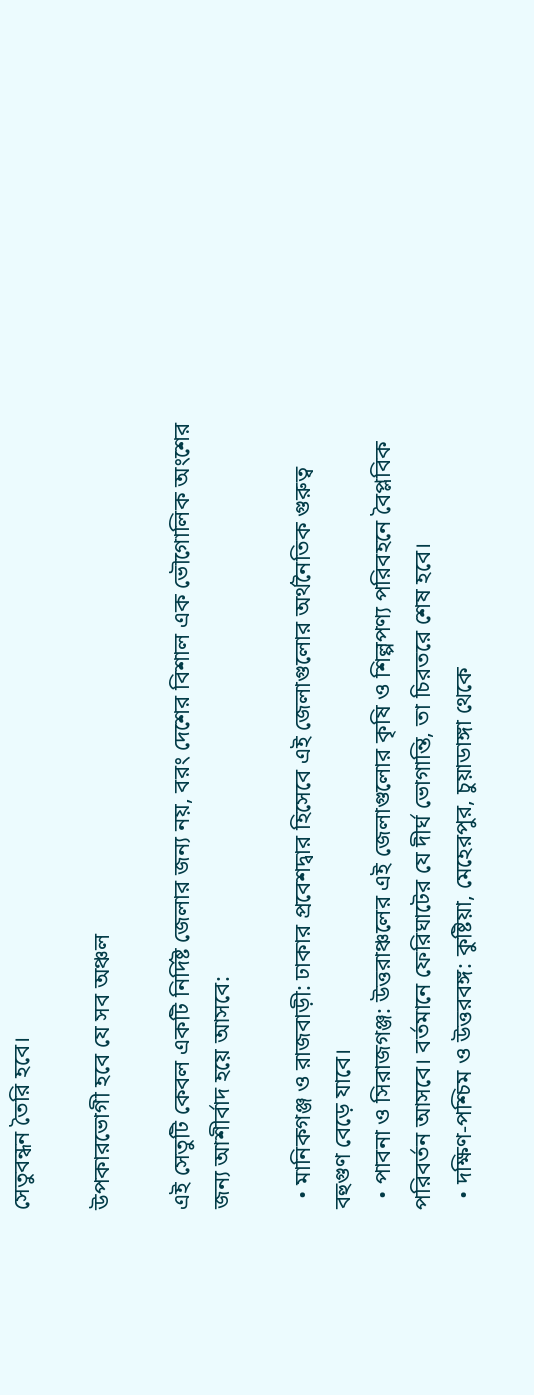সেতুবন্ধন তৈরি হবে।

উপকারভোগী হবে যে সব অঞ্চল

এই সেতুটি কেবল একটি নির্দিষ্ট জেলার জন্য নয়, বরং দেশের বিশাল এক ভৌগোলিক অংশের জন্য আশীর্বাদ হয়ে আসবে:

  • মানিকগঞ্জ ও রাজবাড়ী: ঢাকার প্রবেশদ্বার হিসেবে এই জেলাগুলোর অর্থনৈতিক গুরুত্ব বহুগুণ বেড়ে যাবে।
  • পাবনা ও সিরাজগঞ্জ: উত্তরাঞ্চলের এই জেলাগুলোর কৃষি ও শিল্পপণ্য পরিবহনে বৈপ্লবিক পরিবর্তন আসবে। বর্তমানে ফেরিঘাটের যে দীর্ঘ ভোগান্তি, তা চিরতরে শেষ হবে।
  • দক্ষিণ-পশ্চিম ও উত্তরবঙ্গ: কুষ্টিয়া, মেহেরপুর, চুয়াডাঙ্গা থেকে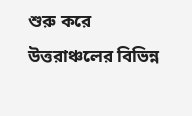শুরু করে উত্তরাঞ্চলের বিভিন্ন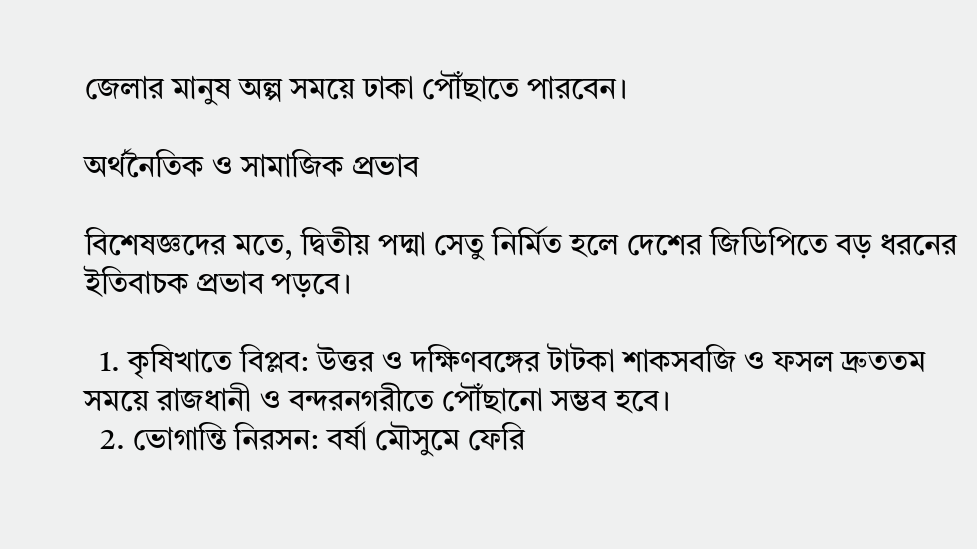জেলার মানুষ অল্প সময়ে ঢাকা পৌঁছাতে পারবেন।

অর্থনৈতিক ও সামাজিক প্রভাব

বিশেষজ্ঞদের মতে, দ্বিতীয় পদ্মা সেতু নির্মিত হলে দেশের জিডিপিতে বড় ধরনের ইতিবাচক প্রভাব পড়বে।

  1. কৃষিখাতে বিপ্লব: উত্তর ও দক্ষিণবঙ্গের টাটকা শাকসবজি ও ফসল দ্রুততম সময়ে রাজধানী ও বন্দরনগরীতে পৌঁছানো সম্ভব হবে।
  2. ভোগান্তি নিরসন: বর্ষা মৌসুমে ফেরি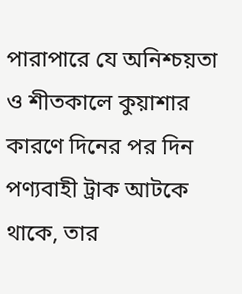পারাপারে যে অনিশ্চয়তা ও শীতকালে কুয়াশার কারণে দিনের পর দিন পণ্যবাহী ট্রাক আটকে থাকে, তার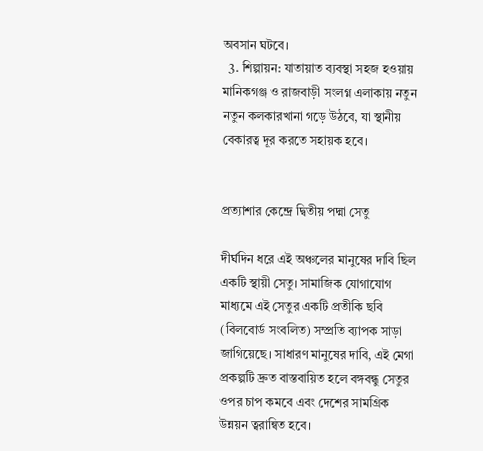অবসান ঘটবে।
  3. শিল্পায়ন: যাতায়াত ব্যবস্থা সহজ হওয়ায় মানিকগঞ্জ ও রাজবাড়ী সংলগ্ন এলাকায় নতুন নতুন কলকারখানা গড়ে উঠবে, যা স্থানীয় বেকারত্ব দূর করতে সহায়ক হবে।


প্রত্যাশার কেন্দ্রে দ্বিতীয় পদ্মা সেতু

দীর্ঘদিন ধরে এই অঞ্চলের মানুষের দাবি ছিল একটি স্থায়ী সেতু। সামাজিক যোগাযোগ মাধ্যমে এই সেতুর একটি প্রতীকি ছবি (বিলবোর্ড সংবলিত) সম্প্রতি ব্যাপক সাড়া জাগিয়েছে। সাধারণ মানুষের দাবি, এই মেগা প্রকল্পটি দ্রুত বাস্তবায়িত হলে বঙ্গবন্ধু সেতুর ওপর চাপ কমবে এবং দেশের সামগ্রিক উন্নয়ন ত্বরান্বিত হবে।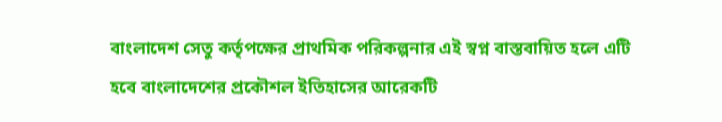বাংলাদেশ সেতু কর্তৃপক্ষের প্রাথমিক পরিকল্পনার এই স্বপ্ন বাস্তবায়িত হলে এটি হবে বাংলাদেশের প্রকৌশল ইতিহাসের আরেকটি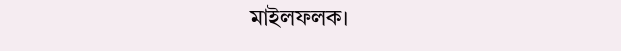মাইলফলক।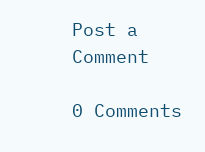Post a Comment

0 Comments